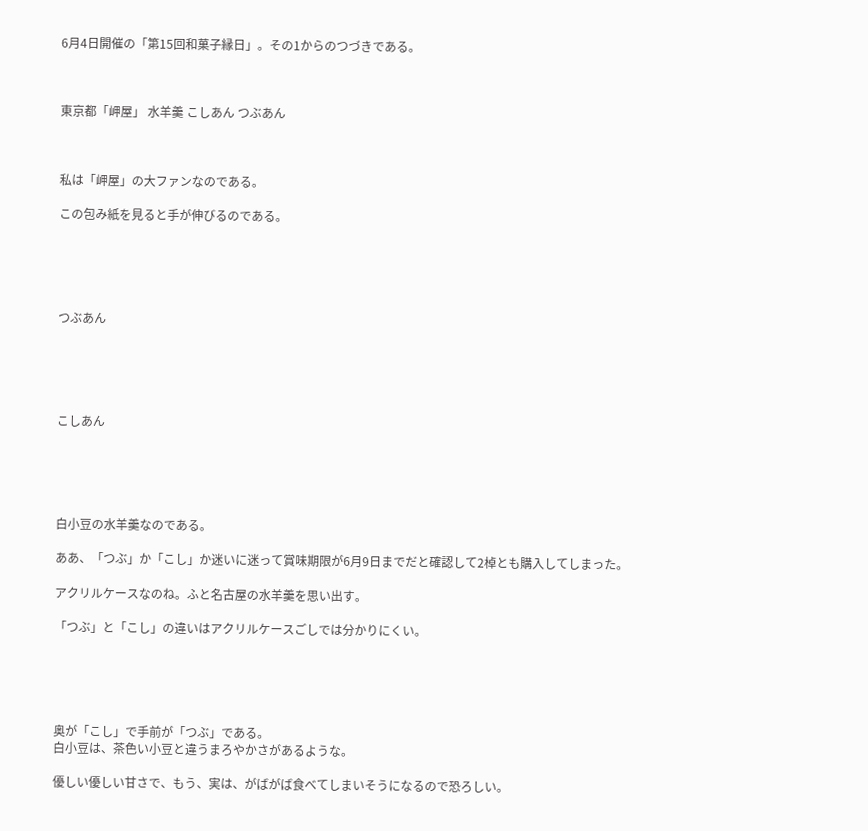6月4日開催の「第15回和菓子縁日」。その1からのつづきである。



東京都「岬屋」 水羊羹 こしあん つぶあん



私は「岬屋」の大ファンなのである。

この包み紙を見ると手が伸びるのである。





つぶあん





こしあん





白小豆の水羊羹なのである。

ああ、「つぶ」か「こし」か迷いに迷って賞味期限が6月9日までだと確認して2棹とも購入してしまった。

アクリルケースなのね。ふと名古屋の水羊羹を思い出す。

「つぶ」と「こし」の違いはアクリルケースごしでは分かりにくい。





奥が「こし」で手前が「つぶ」である。
白小豆は、茶色い小豆と違うまろやかさがあるような。

優しい優しい甘さで、もう、実は、がばがば食べてしまいそうになるので恐ろしい。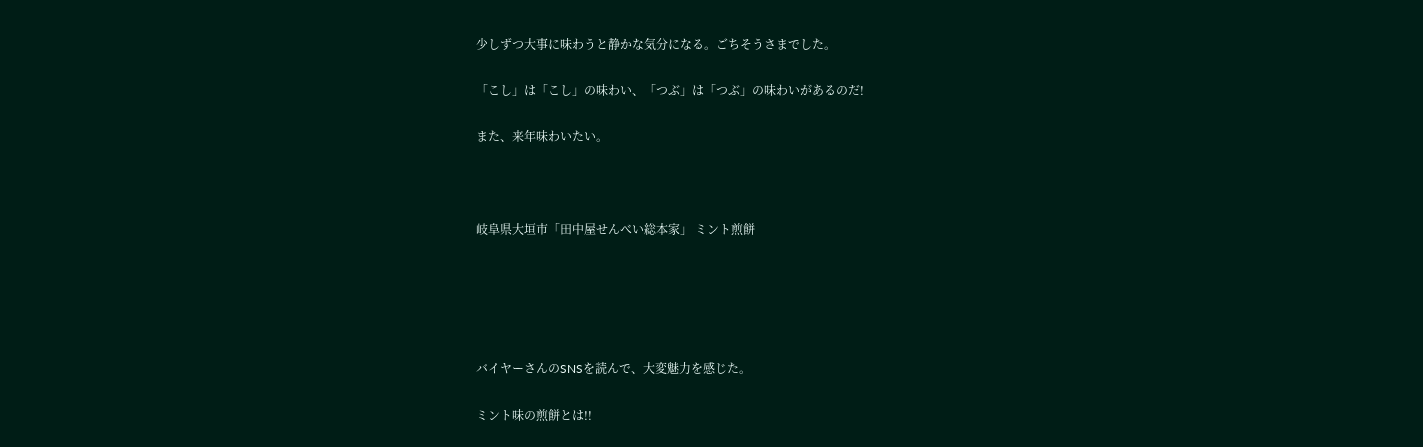少しずつ大事に味わうと静かな気分になる。ごちそうさまでした。

「こし」は「こし」の味わい、「つぶ」は「つぶ」の味わいがあるのだ!

また、来年味わいたい。



岐阜県大垣市「田中屋せんべい総本家」 ミント煎餅





バイヤーさんのSNSを読んで、大変魅力を感じた。

ミント味の煎餅とは!!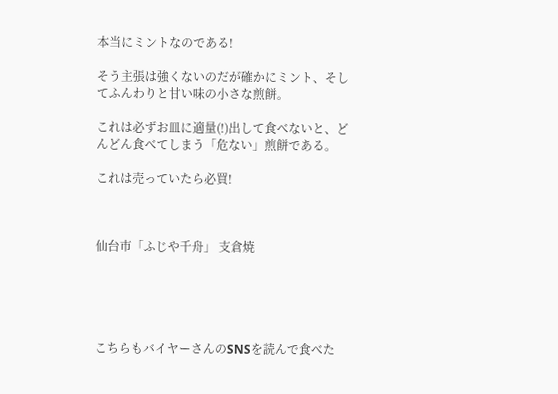本当にミントなのである!

そう主張は強くないのだが確かにミント、そしてふんわりと甘い味の小さな煎餅。

これは必ずお皿に適量(!)出して食べないと、どんどん食べてしまう「危ない」煎餅である。

これは売っていたら必買!



仙台市「ふじや千舟」 支倉焼





こちらもバイヤーさんのSNSを読んで食べた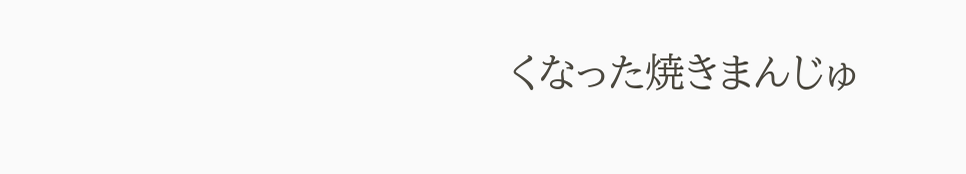くなった焼きまんじゅ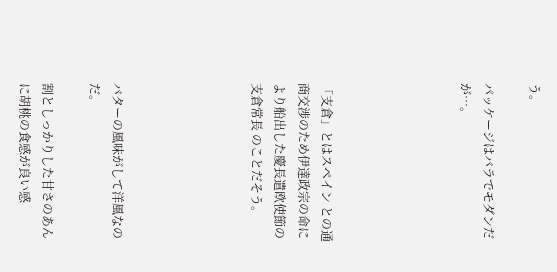う。

パッケージはバラでモダンだが…。





「支倉」とはスペイン との通商交渉のため伊達政宗の命により船出した慶長遣欧使節の支倉常長 のことだそう。





バターの風味がして洋風なのだ。

割としっかりした甘さのあんに胡桃の食感が良い感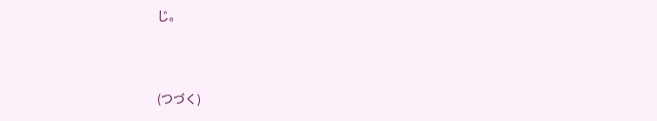じ。



(つづく)